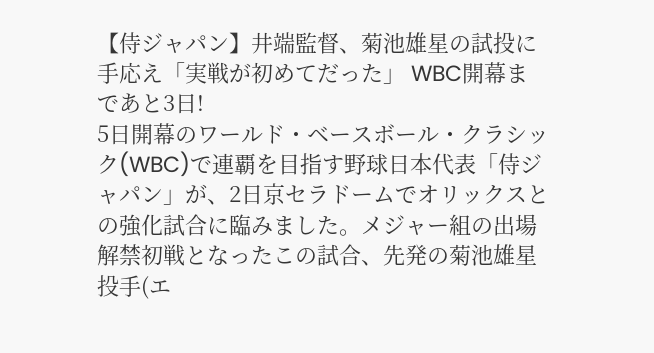【侍ジャパン】井端監督、菊池雄星の試投に手応え「実戦が初めてだった」 WBC開幕まであと3日!
5日開幕のワールド・ベースボール・クラシック(WBC)で連覇を目指す野球日本代表「侍ジャパン」が、2日京セラドームでオリックスとの強化試合に臨みました。メジャー組の出場解禁初戦となったこの試合、先発の菊池雄星投手(エ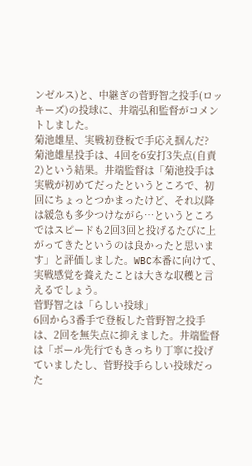ンゼルス)と、中継ぎの菅野智之投手(ロッキーズ)の投球に、井端弘和監督がコメントしました。
菊池雄星、実戦初登板で手応え掴んだ?
菊池雄星投手は、4回を6安打3失点(自責2)という結果。井端監督は「菊池投手は実戦が初めてだったというところで、初回にちょっとつかまったけど、それ以降は緩急も多少つけながら…というところではスピードも2回3回と投げるたびに上がってきたというのは良かったと思います」と評価しました。WBC本番に向けて、実戦感覚を養えたことは大きな収穫と言えるでしょう。
菅野智之は「らしい投球」
6回から3番手で登板した菅野智之投手は、2回を無失点に抑えました。井端監督は「ボール先行でもきっちり丁寧に投げていましたし、菅野投手らしい投球だった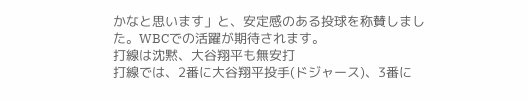かなと思います」と、安定感のある投球を称賛しました。WBCでの活躍が期待されます。
打線は沈黙、大谷翔平も無安打
打線では、2番に大谷翔平投手(ドジャース)、3番に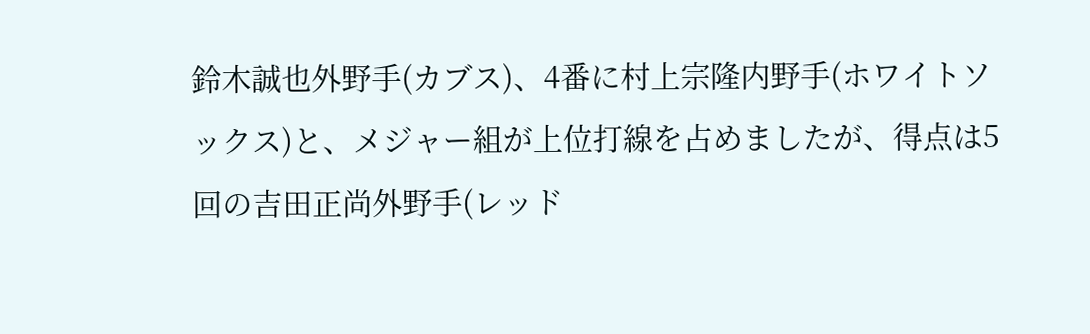鈴木誠也外野手(カブス)、4番に村上宗隆内野手(ホワイトソックス)と、メジャー組が上位打線を占めましたが、得点は5回の吉田正尚外野手(レッド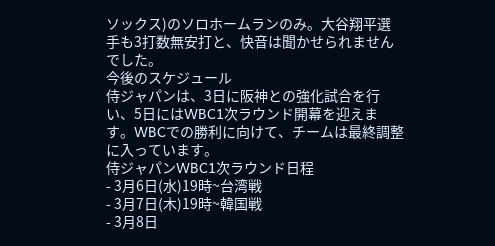ソックス)のソロホームランのみ。大谷翔平選手も3打数無安打と、快音は聞かせられませんでした。
今後のスケジュール
侍ジャパンは、3日に阪神との強化試合を行い、5日にはWBC1次ラウンド開幕を迎えます。WBCでの勝利に向けて、チームは最終調整に入っています。
侍ジャパンWBC1次ラウンド日程
- 3月6日(水)19時~台湾戦
- 3月7日(木)19時~韓国戦
- 3月8日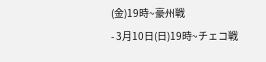(金)19時~豪州戦
- 3月10日(日)19時~チェコ戦